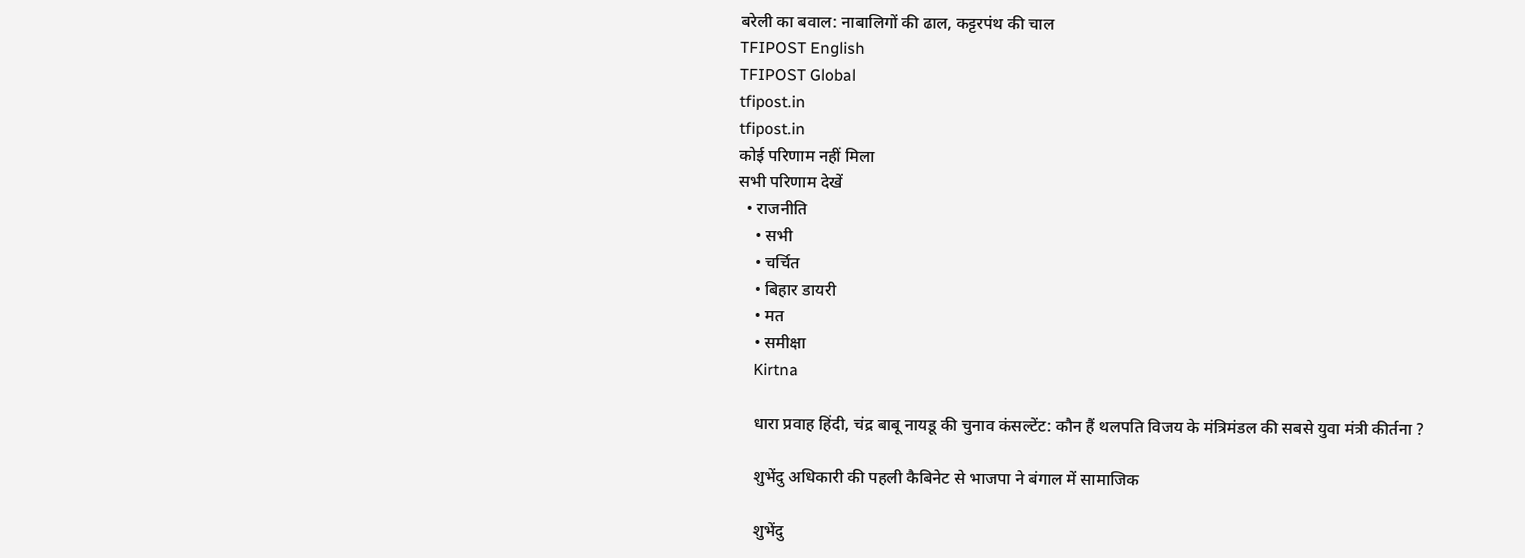बरेली का बवाल: नाबालिगों की ढाल, कट्टरपंथ की चाल
TFIPOST English
TFIPOST Global
tfipost.in
tfipost.in
कोई परिणाम नहीं मिला
सभी परिणाम देखें
  • राजनीति
    • सभी
    • चर्चित
    • बिहार डायरी
    • मत
    • समीक्षा
    Kirtna

    धारा प्रवाह हिंदी, चंद्र बाबू नायडू की चुनाव कंसल्टेंट: कौन हैं थलपति विजय के मंत्रिमंडल की सबसे युवा मंत्री कीर्तना ?

    शुभेंदु अधिकारी की पहली कैबिनेट से भाजपा ने बंगाल में सामाजिक

    शुभेंदु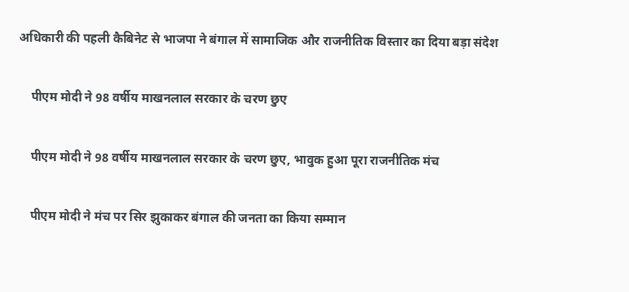अधिकारी की पहली कैबिनेट से भाजपा ने बंगाल में सामाजिक और राजनीतिक विस्तार का दिया बड़ा संदेश

    पीएम मोदी ने 98 वर्षीय माखनलाल सरकार के चरण छुए

    पीएम मोदी ने 98 वर्षीय माखनलाल सरकार के चरण छुए, भावुक हुआ पूरा राजनीतिक मंच

    पीएम मोदी ने मंच पर सिर झुकाकर बंगाल की जनता का किया सम्मान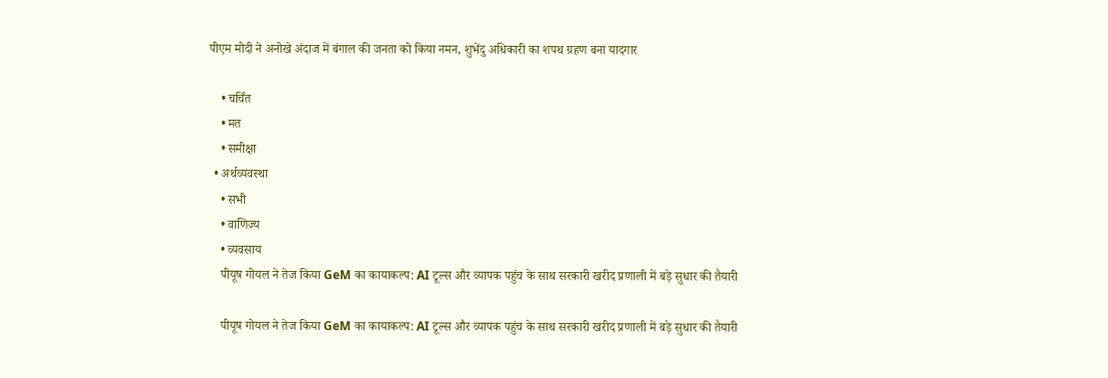पीएम मोदी ने अनोखे अंदाज में बंगाल की जनता को किया नमन, शुभेंदु अधिकारी का शपथ ग्रहण बना यादगार

    • चर्चित
    • मत
    • समीक्षा
  • अर्थव्यवस्था
    • सभी
    • वाणिज्य
    • व्यवसाय
    पीयूष गोयल ने तेज किया GeM का कायाकल्प: AI टूल्स और व्यापक पहुंच के साथ सरकारी खरीद प्रणाली में बड़े सुधार की तैयारी

    पीयूष गोयल ने तेज किया GeM का कायाकल्प: AI टूल्स और व्यापक पहुंच के साथ सरकारी खरीद प्रणाली में बड़े सुधार की तैयारी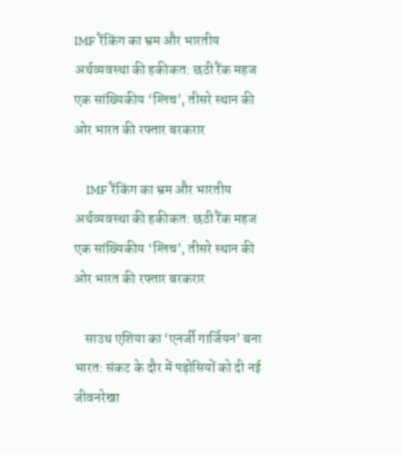IMF रैंकिंग का भ्रम और भारतीय अर्थव्यवस्था की हकीकत: छठी रैंक महज एक सांख्यिकीय ‘ग्लिच’, तीसरे स्थान की ओर भारत की रफ्तार बरकरार

    IMF रैंकिंग का भ्रम और भारतीय अर्थव्यवस्था की हकीकत: छठी रैंक महज एक सांख्यिकीय ‘ग्लिच’, तीसरे स्थान की ओर भारत की रफ्तार बरकरार

    साउथ एशिया का ‘एनर्जी गार्जियन’ बना भारत: संकट के दौर में पड़ोसियों को दी नई जीवनरेखा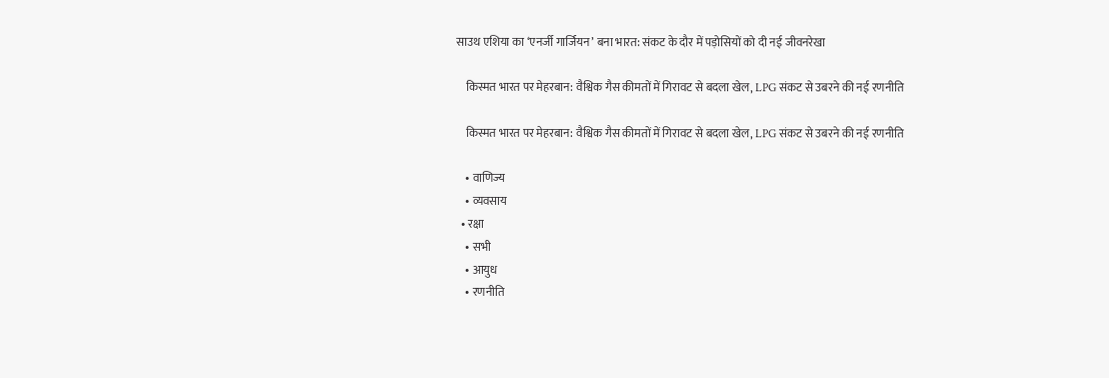साउथ एशिया का ‘एनर्जी गार्जियन’ बना भारत: संकट के दौर में पड़ोसियों को दी नई जीवनरेखा

    किस्मत भारत पर मेहरबान: वैश्विक गैस कीमतों में गिरावट से बदला खेल, LPG संकट से उबरने की नई रणनीति

    किस्मत भारत पर मेहरबान: वैश्विक गैस कीमतों में गिरावट से बदला खेल, LPG संकट से उबरने की नई रणनीति

    • वाणिज्य
    • व्यवसाय
  • रक्षा
    • सभी
    • आयुध
    • रणनीति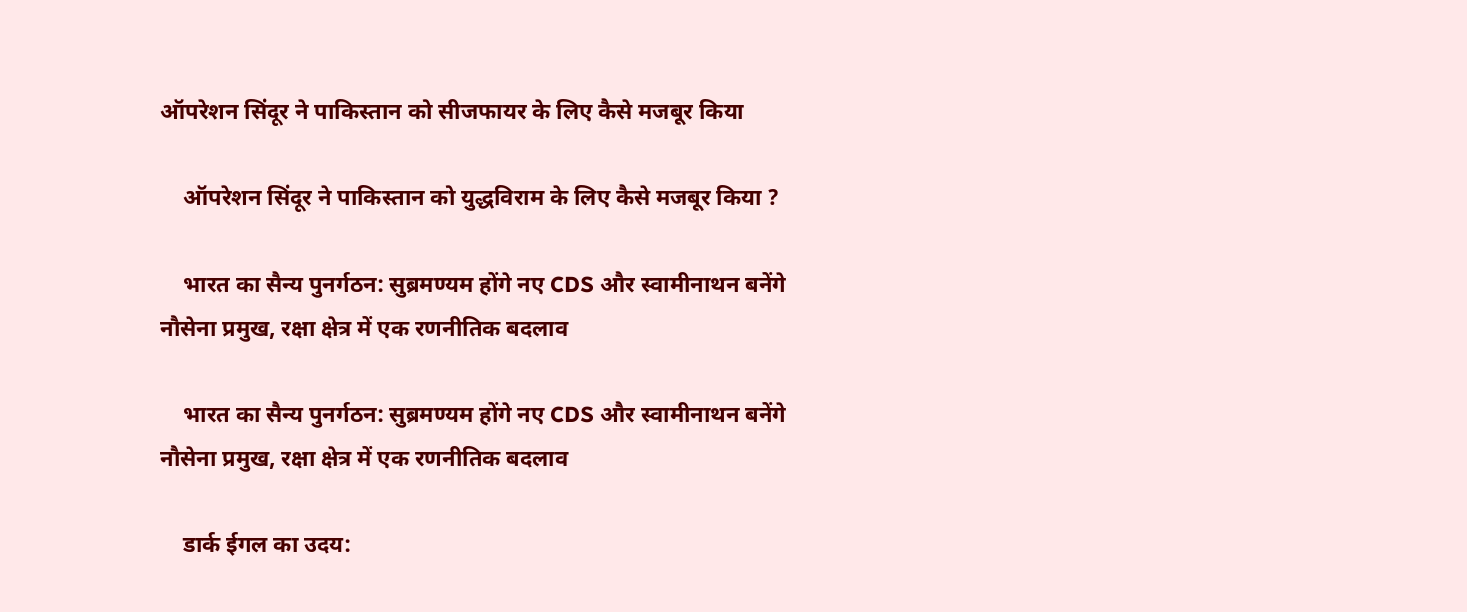ऑपरेशन सिंदूर ने पाकिस्तान को सीजफायर के लिए कैसे मजबूर किया

    ऑपरेशन सिंदूर ने पाकिस्तान को युद्धविराम के लिए कैसे मजबूर किया ?

    भारत का सैन्य पुनर्गठन: सुब्रमण्यम होंगे नए CDS और स्वामीनाथन बनेंगे नौसेना प्रमुख, रक्षा क्षेत्र में एक रणनीतिक बदलाव

    भारत का सैन्य पुनर्गठन: सुब्रमण्यम होंगे नए CDS और स्वामीनाथन बनेंगे नौसेना प्रमुख, रक्षा क्षेत्र में एक रणनीतिक बदलाव

    डार्क ईगल का उदय: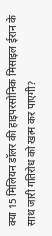क्या 15 मिलियन डॉलर की हाइपरसोनिक मिसाइल ईरान के साथ जारी गतिरोध को खत्म कर पाएगी?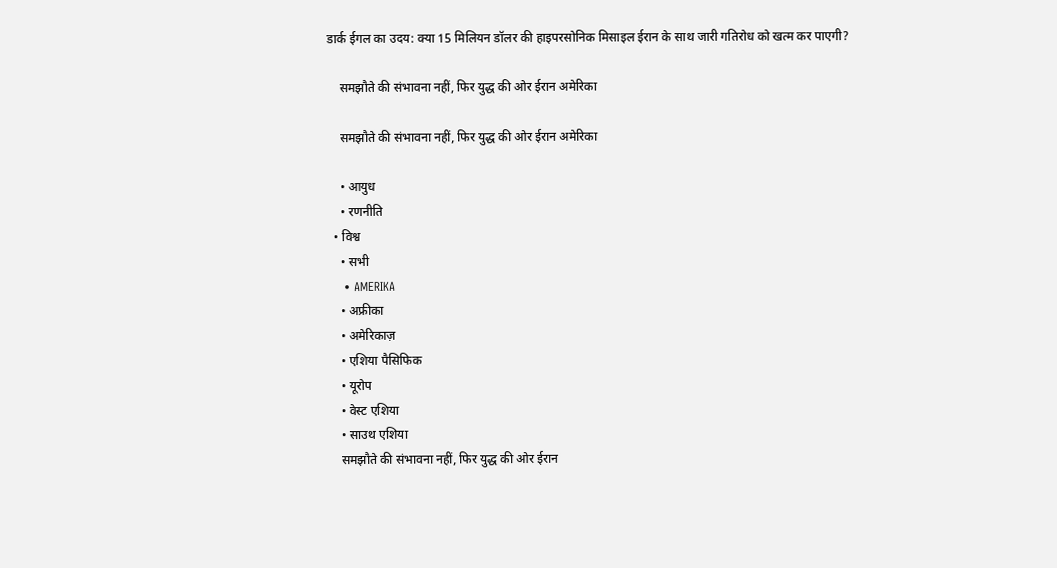डार्क ईगल का उदय: क्या 15 मिलियन डॉलर की हाइपरसोनिक मिसाइल ईरान के साथ जारी गतिरोध को खत्म कर पाएगी?

    समझौते की संभावना नहीं, फिर युद्ध की ओर ईरान अमेरिका

    समझौते की संभावना नहीं, फिर युद्ध की ओर ईरान अमेरिका

    • आयुध
    • रणनीति
  • विश्व
    • सभी
    • AMERIKA
    • अफ्रीका
    • अमेरिकाज़
    • एशिया पैसिफिक
    • यूरोप
    • वेस्ट एशिया
    • साउथ एशिया
    समझौते की संभावना नहीं, फिर युद्ध की ओर ईरान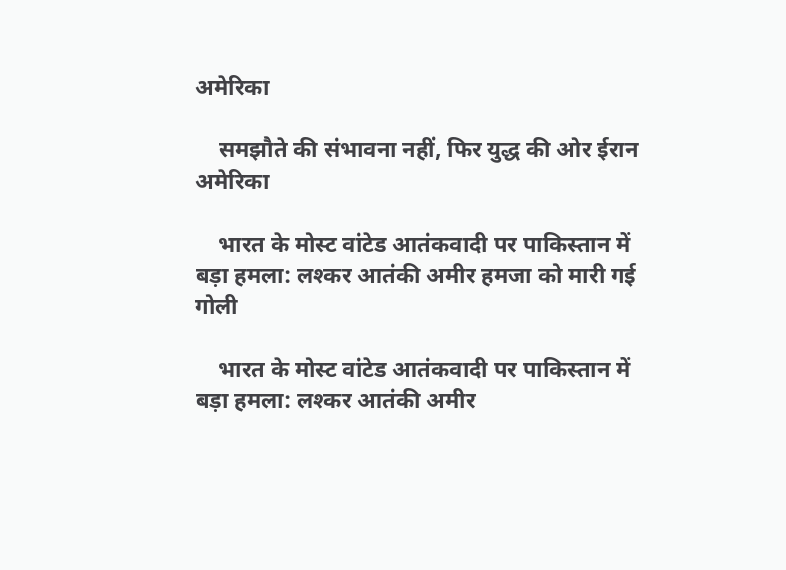अमेरिका

    समझौते की संभावना नहीं, फिर युद्ध की ओर ईरान अमेरिका

    भारत के मोस्ट वांटेड आतंकवादी पर पाकिस्तान में बड़ा हमला: लश्कर आतंकी अमीर हमजा को मारी गई गोली

    भारत के मोस्ट वांटेड आतंकवादी पर पाकिस्तान में बड़ा हमला: लश्कर आतंकी अमीर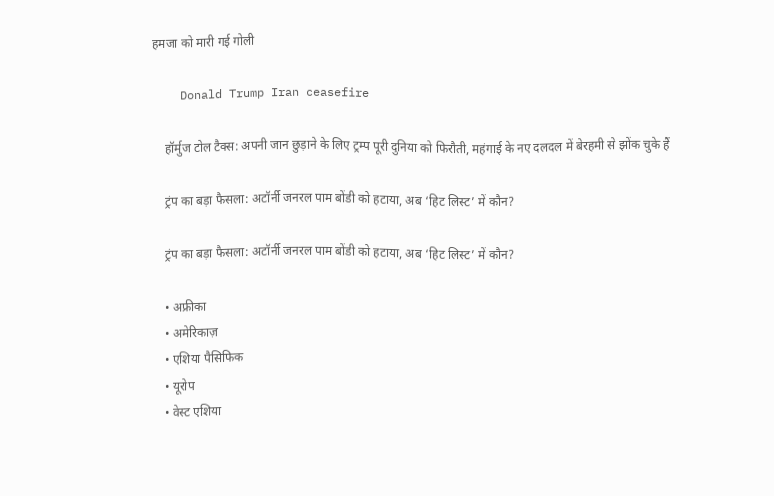हमजा को मारी गई गोली

    Donald Trump Iran ceasefire

    हॉर्मुज टोल टैक्स: अपनी जान छुड़ाने के लिए ट्रम्प पूरी दुनिया को फिरौती, महंगाई के नए दलदल में बेरहमी से झोंक चुके हैं

    ट्रंप का बड़ा फैसला: अटॉर्नी जनरल पाम बोंडी को हटाया, अब ‘हिट लिस्ट’ में कौन?

    ट्रंप का बड़ा फैसला: अटॉर्नी जनरल पाम बोंडी को हटाया, अब ‘हिट लिस्ट’ में कौन?

    • अफ्रीका
    • अमेरिकाज़
    • एशिया पैसिफिक
    • यूरोप
    • वेस्ट एशिया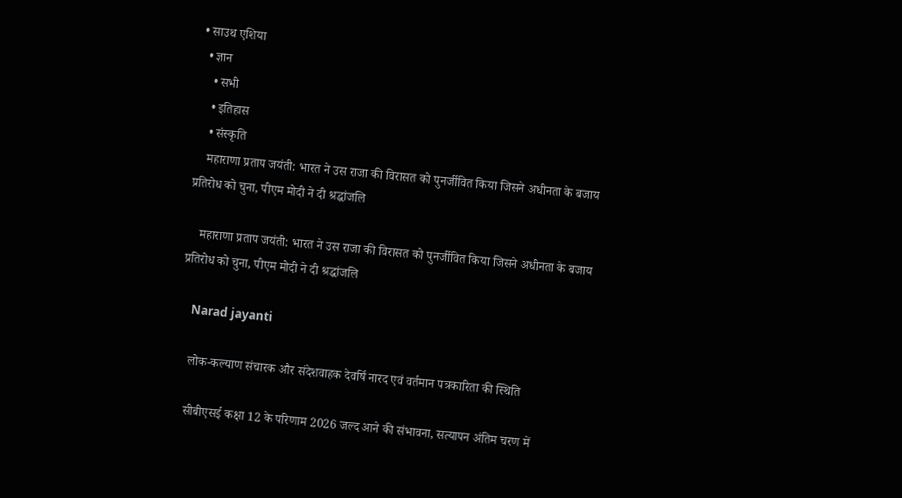• साउथ एशिया
  • ज्ञान
    • सभी
    • इतिहास
    • संस्कृति
    महाराणा प्रताप जयंती: भारत ने उस राजा की विरासत को पुनर्जीवित किया जिसने अधीनता के बजाय प्रतिरोध को चुना, पीएम मोदी ने दी श्रद्धांजलि

    महाराणा प्रताप जयंती: भारत ने उस राजा की विरासत को पुनर्जीवित किया जिसने अधीनता के बजाय प्रतिरोध को चुना, पीएम मोदी ने दी श्रद्धांजलि

    Narad jayanti

    लोक-कल्याण संचारक और संदेशवाहक देवर्षि नारद एवं वर्तमान पत्रकारिता की स्थिति

    सीबीएसई कक्षा 12 के परिणाम 2026 जल्द आने की संभावना, सत्यापन अंतिम चरण में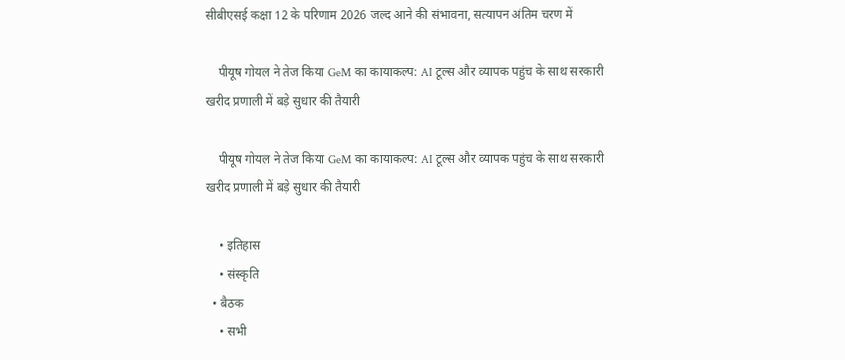सीबीएसई कक्षा 12 के परिणाम 2026 जल्द आने की संभावना, सत्यापन अंतिम चरण में

    पीयूष गोयल ने तेज किया GeM का कायाकल्प: AI टूल्स और व्यापक पहुंच के साथ सरकारी खरीद प्रणाली में बड़े सुधार की तैयारी

    पीयूष गोयल ने तेज किया GeM का कायाकल्प: AI टूल्स और व्यापक पहुंच के साथ सरकारी खरीद प्रणाली में बड़े सुधार की तैयारी

    • इतिहास
    • संस्कृति
  • बैठक
    • सभी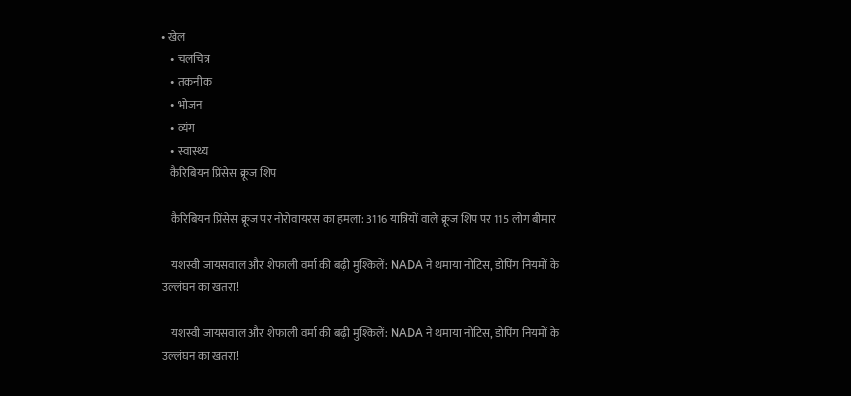• खेल
    • चलचित्र
    • तकनीक
    • भोजन
    • व्यंग
    • स्वास्थ्य
    कैरिबियन प्रिंसेस क्रूज शिप

    कैरिबियन प्रिंसेस क्रूज पर नोरोवायरस का हमला: 3116 यात्रियों वाले क्रूज शिप पर 115 लोग बीमार

    यशस्वी जायसवाल और शेफाली वर्मा की बढ़ी मुश्किलें: NADA ने थमाया नोटिस, डोपिंग नियमों के उल्लंघन का खतरा!

    यशस्वी जायसवाल और शेफाली वर्मा की बढ़ी मुश्किलें: NADA ने थमाया नोटिस, डोपिंग नियमों के उल्लंघन का खतरा!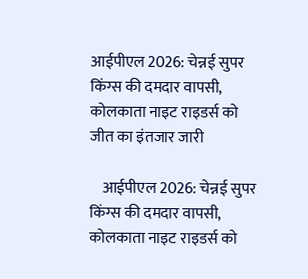आईपीएल 2026: चेन्नई सुपर किंग्स की दमदार वापसी, कोलकाता नाइट राइडर्स को जीत का इंतजार जारी

    आईपीएल 2026: चेन्नई सुपर किंग्स की दमदार वापसी, कोलकाता नाइट राइडर्स को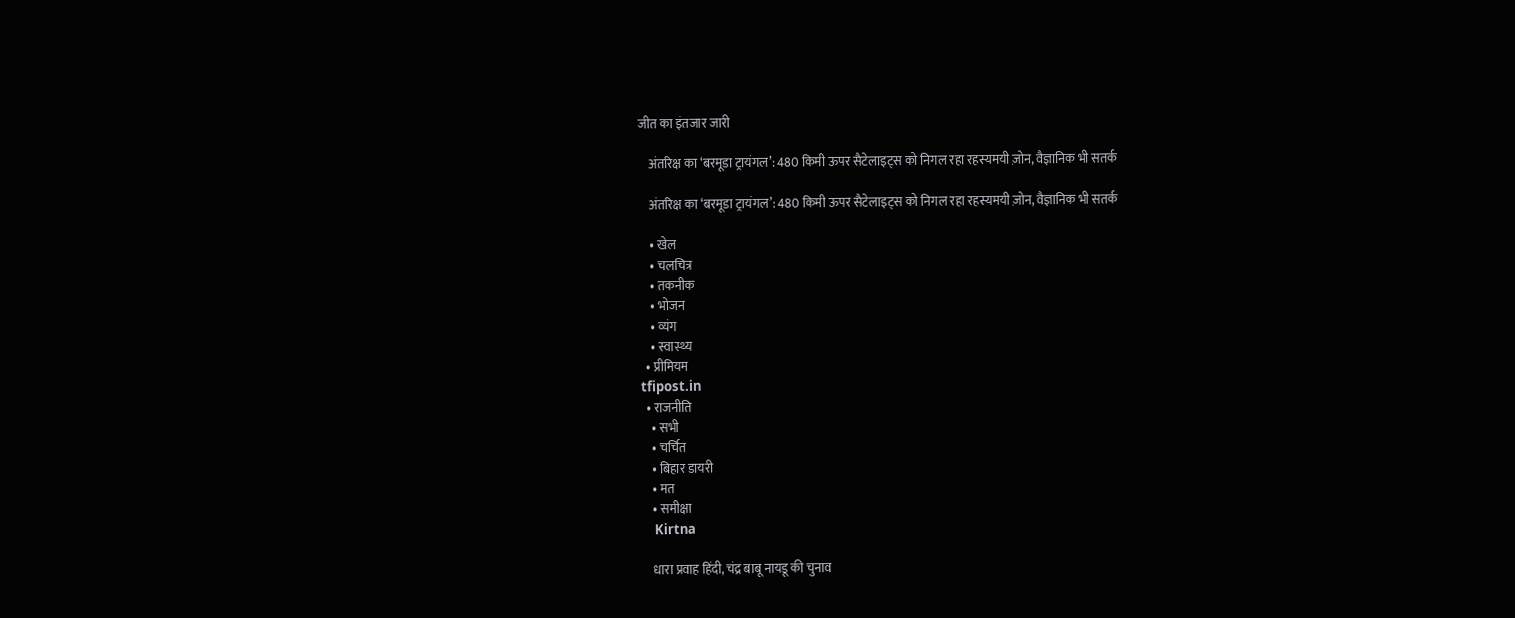जीत का इंतजार जारी

    अंतरिक्ष का ‘बरमूडा ट्रायंगल’: 480 किमी ऊपर सैटेलाइट्स को निगल रहा रहस्यमयी ज़ोन, वैज्ञानिक भी सतर्क

    अंतरिक्ष का ‘बरमूडा ट्रायंगल’: 480 किमी ऊपर सैटेलाइट्स को निगल रहा रहस्यमयी ज़ोन, वैज्ञानिक भी सतर्क

    • खेल
    • चलचित्र
    • तकनीक
    • भोजन
    • व्यंग
    • स्वास्थ्य
  • प्रीमियम
tfipost.in
  • राजनीति
    • सभी
    • चर्चित
    • बिहार डायरी
    • मत
    • समीक्षा
    Kirtna

    धारा प्रवाह हिंदी, चंद्र बाबू नायडू की चुनाव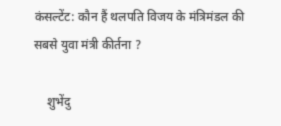कंसल्टेंट: कौन हैं थलपति विजय के मंत्रिमंडल की सबसे युवा मंत्री कीर्तना ?

    शुभेंदु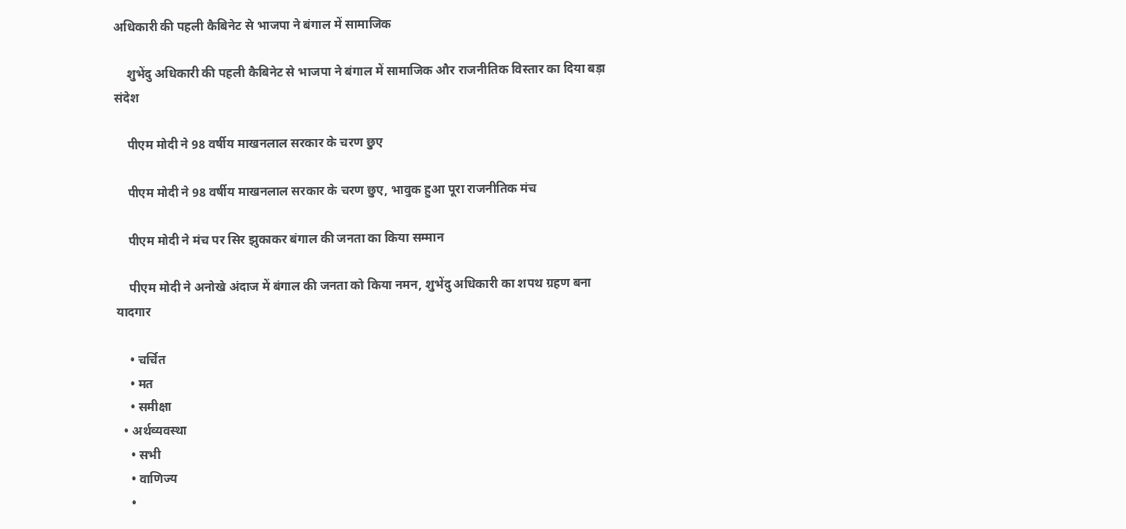अधिकारी की पहली कैबिनेट से भाजपा ने बंगाल में सामाजिक

    शुभेंदु अधिकारी की पहली कैबिनेट से भाजपा ने बंगाल में सामाजिक और राजनीतिक विस्तार का दिया बड़ा संदेश

    पीएम मोदी ने 98 वर्षीय माखनलाल सरकार के चरण छुए

    पीएम मोदी ने 98 वर्षीय माखनलाल सरकार के चरण छुए, भावुक हुआ पूरा राजनीतिक मंच

    पीएम मोदी ने मंच पर सिर झुकाकर बंगाल की जनता का किया सम्मान

    पीएम मोदी ने अनोखे अंदाज में बंगाल की जनता को किया नमन, शुभेंदु अधिकारी का शपथ ग्रहण बना यादगार

    • चर्चित
    • मत
    • समीक्षा
  • अर्थव्यवस्था
    • सभी
    • वाणिज्य
    •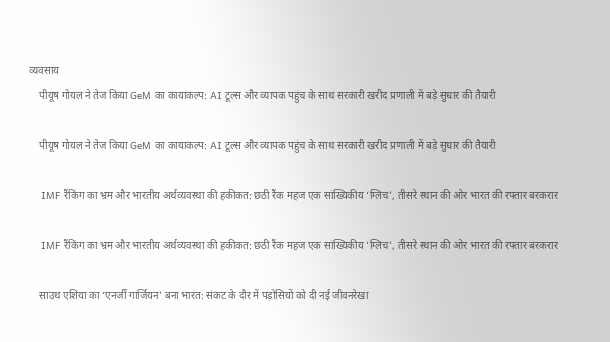व्यवसाय
    पीयूष गोयल ने तेज किया GeM का कायाकल्प: AI टूल्स और व्यापक पहुंच के साथ सरकारी खरीद प्रणाली में बड़े सुधार की तैयारी

    पीयूष गोयल ने तेज किया GeM का कायाकल्प: AI टूल्स और व्यापक पहुंच के साथ सरकारी खरीद प्रणाली में बड़े सुधार की तैयारी

    IMF रैंकिंग का भ्रम और भारतीय अर्थव्यवस्था की हकीकत: छठी रैंक महज एक सांख्यिकीय ‘ग्लिच’, तीसरे स्थान की ओर भारत की रफ्तार बरकरार

    IMF रैंकिंग का भ्रम और भारतीय अर्थव्यवस्था की हकीकत: छठी रैंक महज एक सांख्यिकीय ‘ग्लिच’, तीसरे स्थान की ओर भारत की रफ्तार बरकरार

    साउथ एशिया का ‘एनर्जी गार्जियन’ बना भारत: संकट के दौर में पड़ोसियों को दी नई जीवनरेखा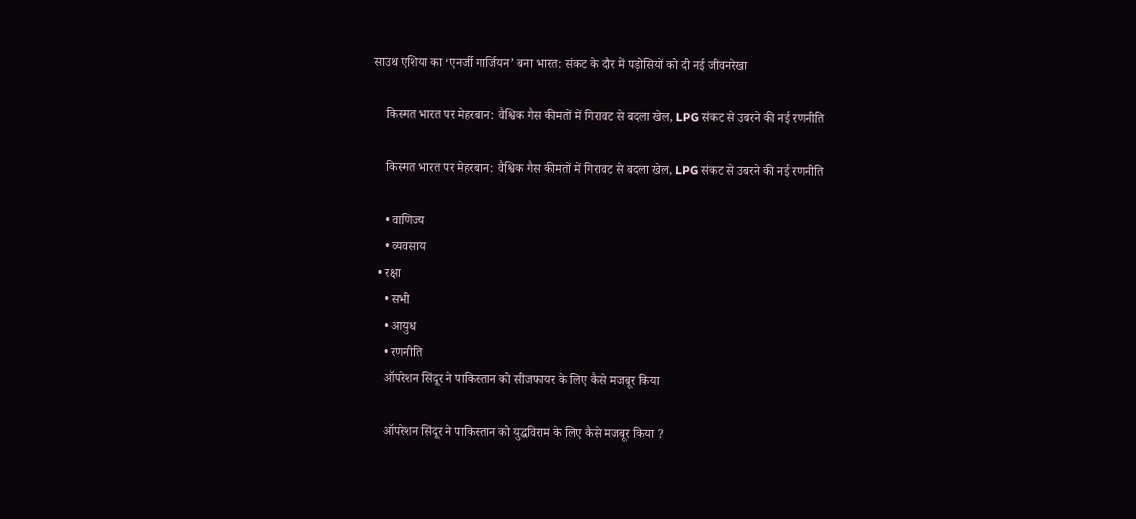साउथ एशिया का ‘एनर्जी गार्जियन’ बना भारत: संकट के दौर में पड़ोसियों को दी नई जीवनरेखा

    किस्मत भारत पर मेहरबान: वैश्विक गैस कीमतों में गिरावट से बदला खेल, LPG संकट से उबरने की नई रणनीति

    किस्मत भारत पर मेहरबान: वैश्विक गैस कीमतों में गिरावट से बदला खेल, LPG संकट से उबरने की नई रणनीति

    • वाणिज्य
    • व्यवसाय
  • रक्षा
    • सभी
    • आयुध
    • रणनीति
    ऑपरेशन सिंदूर ने पाकिस्तान को सीजफायर के लिए कैसे मजबूर किया

    ऑपरेशन सिंदूर ने पाकिस्तान को युद्धविराम के लिए कैसे मजबूर किया ?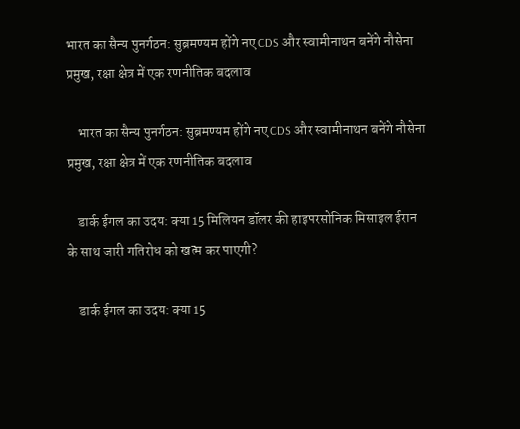भारत का सैन्य पुनर्गठन: सुब्रमण्यम होंगे नए CDS और स्वामीनाथन बनेंगे नौसेना प्रमुख, रक्षा क्षेत्र में एक रणनीतिक बदलाव

    भारत का सैन्य पुनर्गठन: सुब्रमण्यम होंगे नए CDS और स्वामीनाथन बनेंगे नौसेना प्रमुख, रक्षा क्षेत्र में एक रणनीतिक बदलाव

    डार्क ईगल का उदय: क्या 15 मिलियन डॉलर की हाइपरसोनिक मिसाइल ईरान के साथ जारी गतिरोध को खत्म कर पाएगी?

    डार्क ईगल का उदय: क्या 15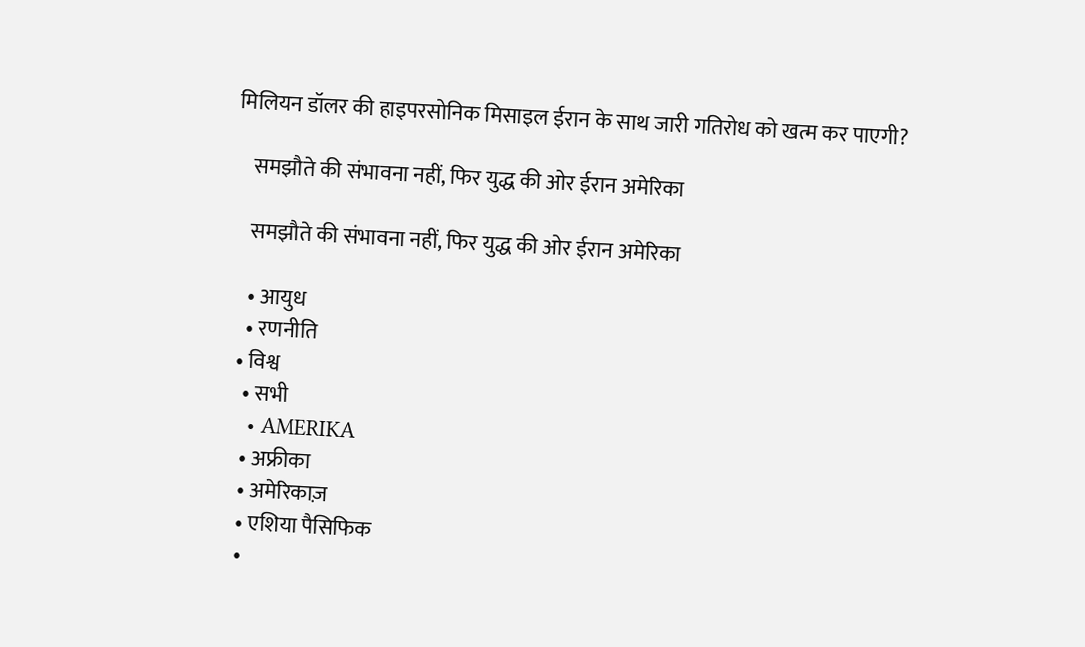मिलियन डॉलर की हाइपरसोनिक मिसाइल ईरान के साथ जारी गतिरोध को खत्म कर पाएगी?

    समझौते की संभावना नहीं, फिर युद्ध की ओर ईरान अमेरिका

    समझौते की संभावना नहीं, फिर युद्ध की ओर ईरान अमेरिका

    • आयुध
    • रणनीति
  • विश्व
    • सभी
    • AMERIKA
    • अफ्रीका
    • अमेरिकाज़
    • एशिया पैसिफिक
    •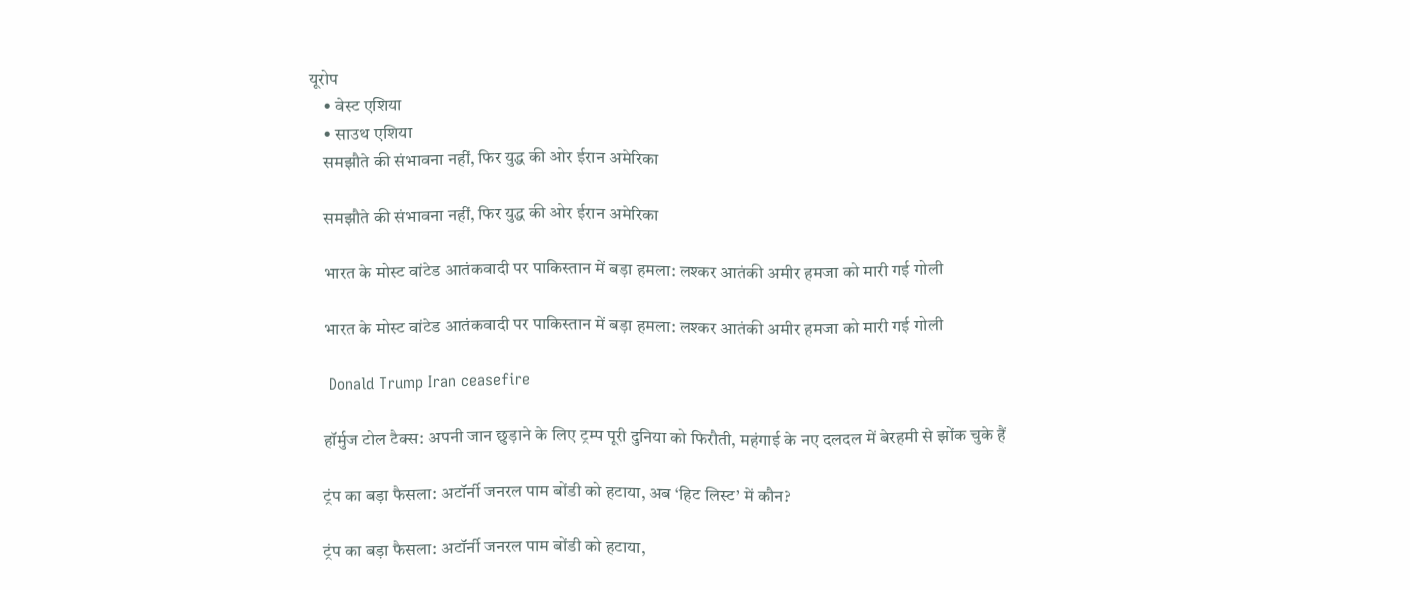यूरोप
    • वेस्ट एशिया
    • साउथ एशिया
    समझौते की संभावना नहीं, फिर युद्ध की ओर ईरान अमेरिका

    समझौते की संभावना नहीं, फिर युद्ध की ओर ईरान अमेरिका

    भारत के मोस्ट वांटेड आतंकवादी पर पाकिस्तान में बड़ा हमला: लश्कर आतंकी अमीर हमजा को मारी गई गोली

    भारत के मोस्ट वांटेड आतंकवादी पर पाकिस्तान में बड़ा हमला: लश्कर आतंकी अमीर हमजा को मारी गई गोली

    Donald Trump Iran ceasefire

    हॉर्मुज टोल टैक्स: अपनी जान छुड़ाने के लिए ट्रम्प पूरी दुनिया को फिरौती, महंगाई के नए दलदल में बेरहमी से झोंक चुके हैं

    ट्रंप का बड़ा फैसला: अटॉर्नी जनरल पाम बोंडी को हटाया, अब ‘हिट लिस्ट’ में कौन?

    ट्रंप का बड़ा फैसला: अटॉर्नी जनरल पाम बोंडी को हटाया,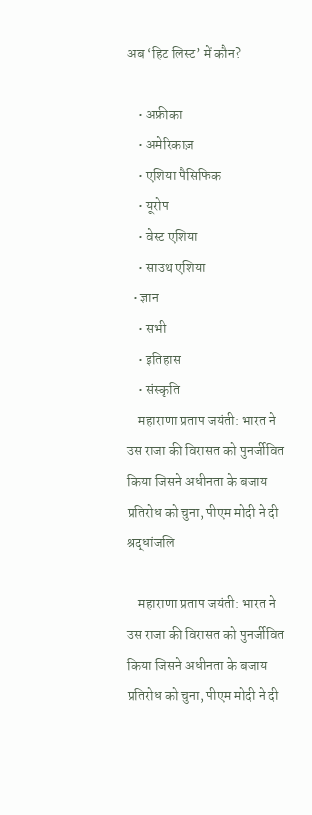अब ‘हिट लिस्ट’ में कौन?

    • अफ्रीका
    • अमेरिकाज़
    • एशिया पैसिफिक
    • यूरोप
    • वेस्ट एशिया
    • साउथ एशिया
  • ज्ञान
    • सभी
    • इतिहास
    • संस्कृति
    महाराणा प्रताप जयंती: भारत ने उस राजा की विरासत को पुनर्जीवित किया जिसने अधीनता के बजाय प्रतिरोध को चुना, पीएम मोदी ने दी श्रद्धांजलि

    महाराणा प्रताप जयंती: भारत ने उस राजा की विरासत को पुनर्जीवित किया जिसने अधीनता के बजाय प्रतिरोध को चुना, पीएम मोदी ने दी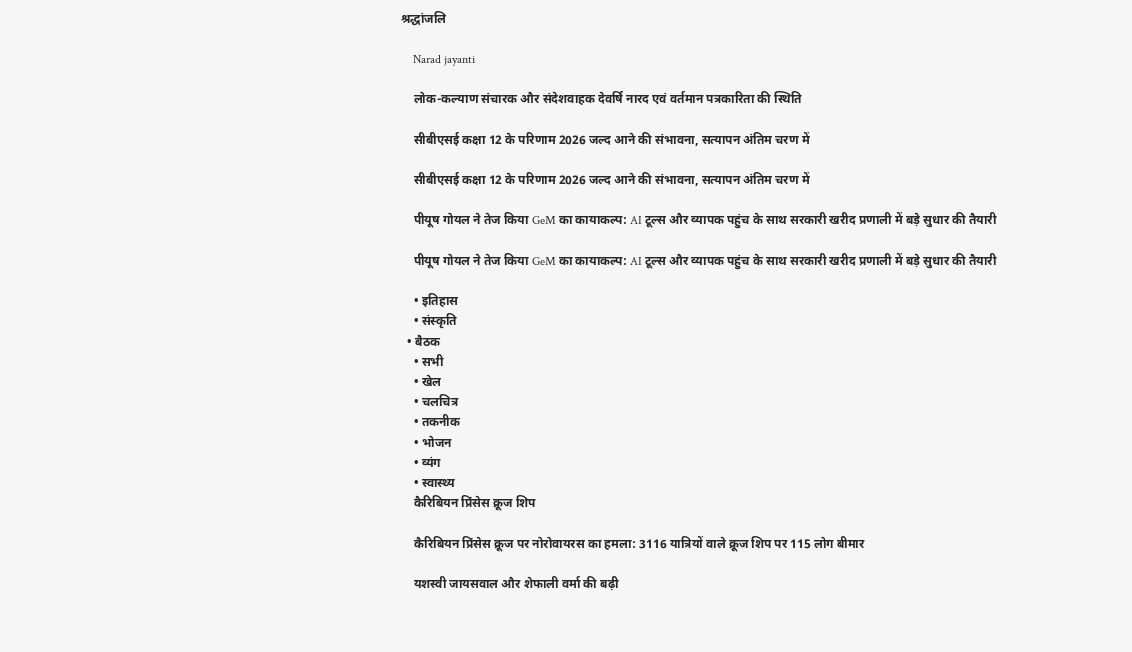श्रद्धांजलि

    Narad jayanti

    लोक-कल्याण संचारक और संदेशवाहक देवर्षि नारद एवं वर्तमान पत्रकारिता की स्थिति

    सीबीएसई कक्षा 12 के परिणाम 2026 जल्द आने की संभावना, सत्यापन अंतिम चरण में

    सीबीएसई कक्षा 12 के परिणाम 2026 जल्द आने की संभावना, सत्यापन अंतिम चरण में

    पीयूष गोयल ने तेज किया GeM का कायाकल्प: AI टूल्स और व्यापक पहुंच के साथ सरकारी खरीद प्रणाली में बड़े सुधार की तैयारी

    पीयूष गोयल ने तेज किया GeM का कायाकल्प: AI टूल्स और व्यापक पहुंच के साथ सरकारी खरीद प्रणाली में बड़े सुधार की तैयारी

    • इतिहास
    • संस्कृति
  • बैठक
    • सभी
    • खेल
    • चलचित्र
    • तकनीक
    • भोजन
    • व्यंग
    • स्वास्थ्य
    कैरिबियन प्रिंसेस क्रूज शिप

    कैरिबियन प्रिंसेस क्रूज पर नोरोवायरस का हमला: 3116 यात्रियों वाले क्रूज शिप पर 115 लोग बीमार

    यशस्वी जायसवाल और शेफाली वर्मा की बढ़ी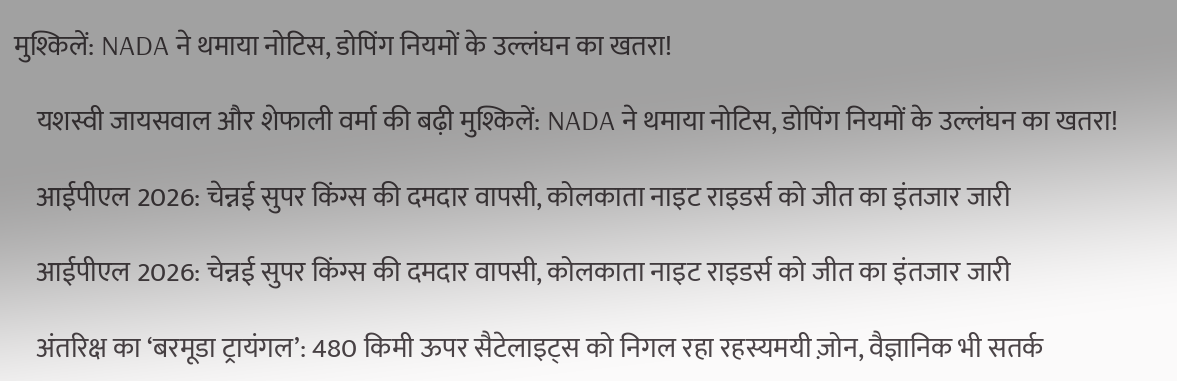मुश्किलें: NADA ने थमाया नोटिस, डोपिंग नियमों के उल्लंघन का खतरा!

    यशस्वी जायसवाल और शेफाली वर्मा की बढ़ी मुश्किलें: NADA ने थमाया नोटिस, डोपिंग नियमों के उल्लंघन का खतरा!

    आईपीएल 2026: चेन्नई सुपर किंग्स की दमदार वापसी, कोलकाता नाइट राइडर्स को जीत का इंतजार जारी

    आईपीएल 2026: चेन्नई सुपर किंग्स की दमदार वापसी, कोलकाता नाइट राइडर्स को जीत का इंतजार जारी

    अंतरिक्ष का ‘बरमूडा ट्रायंगल’: 480 किमी ऊपर सैटेलाइट्स को निगल रहा रहस्यमयी ज़ोन, वैज्ञानिक भी सतर्क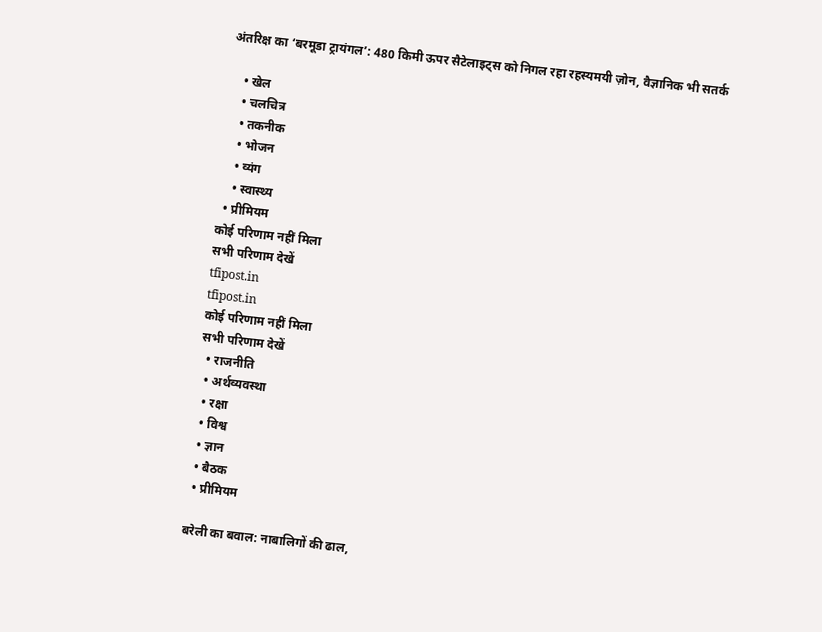अंतरिक्ष का ‘बरमूडा ट्रायंगल’: 480 किमी ऊपर सैटेलाइट्स को निगल रहा रहस्यमयी ज़ोन, वैज्ञानिक भी सतर्क

    • खेल
    • चलचित्र
    • तकनीक
    • भोजन
    • व्यंग
    • स्वास्थ्य
  • प्रीमियम
कोई परिणाम नहीं मिला
सभी परिणाम देखें
tfipost.in
tfipost.in
कोई परिणाम नहीं मिला
सभी परिणाम देखें
  • राजनीति
  • अर्थव्यवस्था
  • रक्षा
  • विश्व
  • ज्ञान
  • बैठक
  • प्रीमियम

बरेली का बवाल: नाबालिगों की ढाल,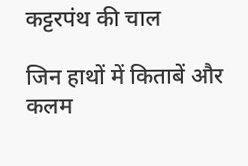कट्टरपंथ की चाल

जिन हाथों में किताबें और कलम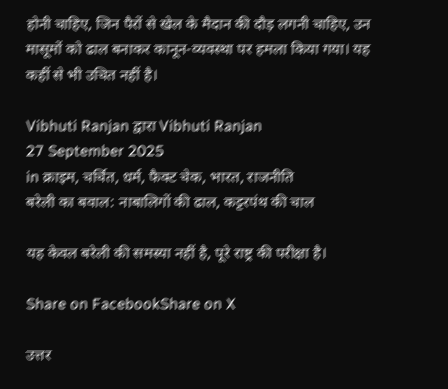होनी चाहिए, जिन पैरों से खेल के मैदान की दौड़ लगनी चाहिए, उन मासूमों को ढाल बनाकर कानून-व्यवस्था पर हमला किया गया। यह कहीं से भी उचित नहीं है।

Vibhuti Ranjan द्वारा Vibhuti Ranjan
27 September 2025
in क्राइम, चर्चित, धर्म, फैक्ट चेक, भारत, राजनीति
बरेली का बवाल: नाबालिगों की ढाल, कट्टरपंथ की चाल

यह केवल बरेली की समस्या नहीं है, पूरे राष्ट्र की परीक्षा है।

Share on FacebookShare on X

उत्तर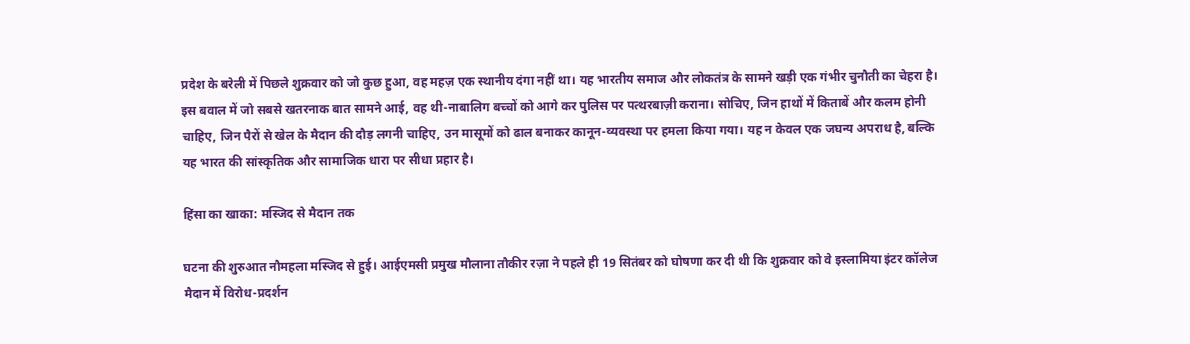प्रदेश के बरेली में पिछले शुक्रवार को जो कुछ हुआ, वह महज़ एक स्थानीय दंगा नहीं था। यह भारतीय समाज और लोकतंत्र के सामने खड़ी एक गंभीर चुनौती का चेहरा है। इस बवाल में जो सबसे खतरनाक बात सामने आई, वह थी-नाबालिग बच्चों को आगे कर पुलिस पर पत्थरबाज़ी कराना। सोचिए, जिन हाथों में किताबें और कलम होनी चाहिए, जिन पैरों से खेल के मैदान की दौड़ लगनी चाहिए, उन मासूमों को ढाल बनाकर कानून-व्यवस्था पर हमला किया गया। यह न केवल एक जघन्य अपराध है, बल्कि यह भारत की सांस्कृतिक और सामाजिक धारा पर सीधा प्रहार है।

हिंसा का खाका: मस्जिद से मैदान तक

घटना की शुरुआत नौमहला मस्जिद से हुई। आईएमसी प्रमुख मौलाना तौकीर रज़ा ने पहले ही 19 सितंबर को घोषणा कर दी थी कि शुक्रवार को वे इस्लामिया इंटर कॉलेज मैदान में विरोध-प्रदर्शन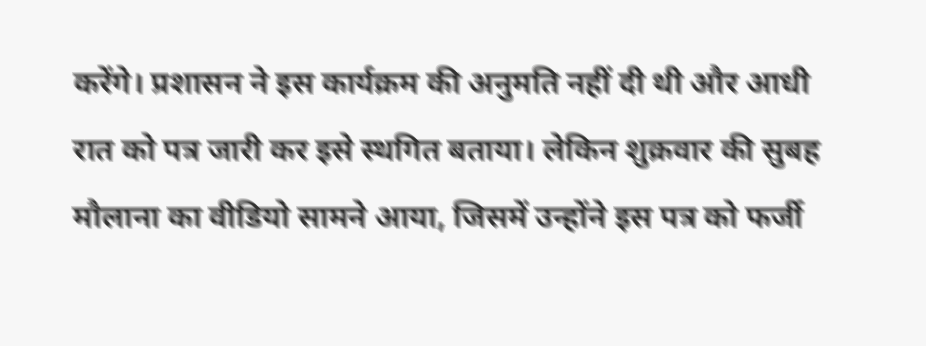करेंगे। प्रशासन ने इस कार्यक्रम की अनुमति नहीं दी थी और आधी रात को पत्र जारी कर इसे स्थगित बताया। लेकिन शुक्रवार की सुबह मौलाना का वीडियो सामने आया, जिसमें उन्होंने इस पत्र को फर्जी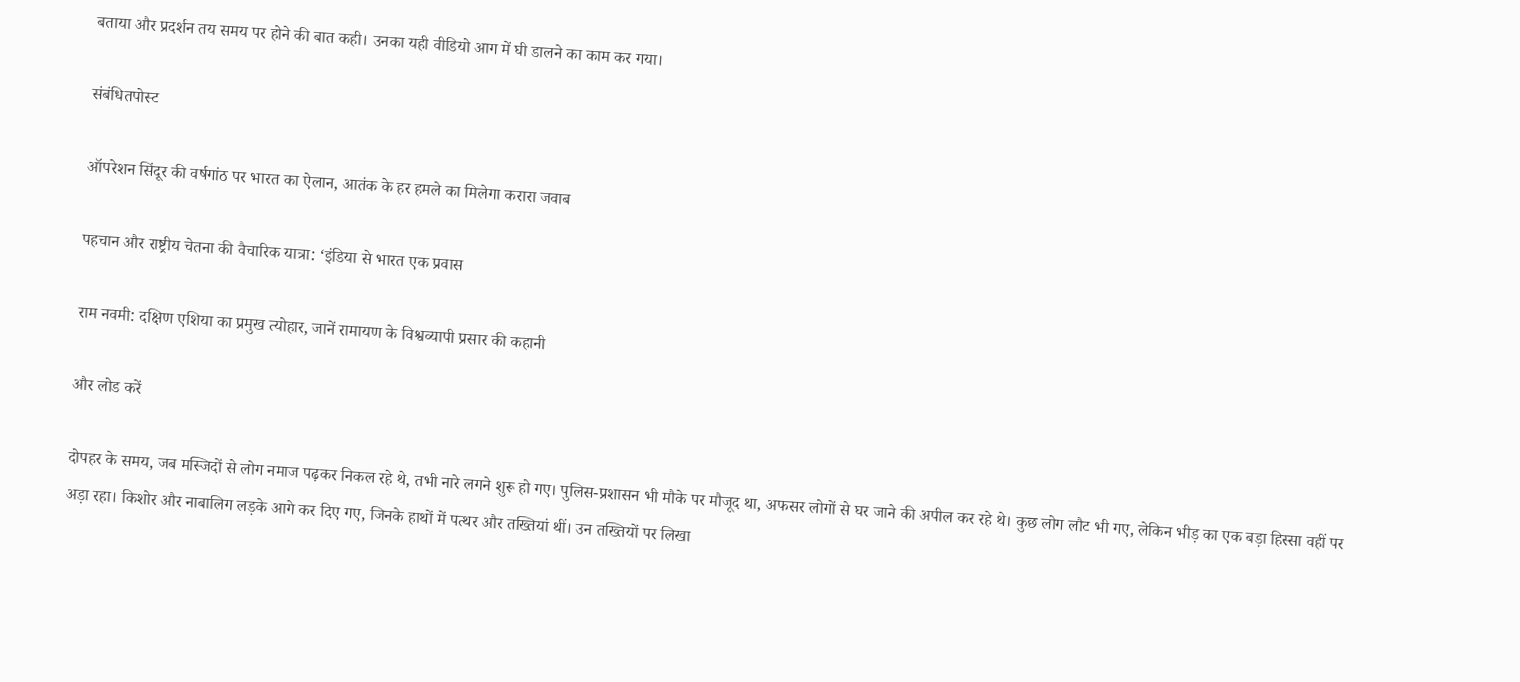बताया और प्रदर्शन तय समय पर होने की बात कही। उनका यही वीडियो आग में घी डालने का काम कर गया।

संबंधितपोस्ट

ऑपरेशन सिंदूर की वर्षगांठ पर भारत का ऐलान, आतंक के हर हमले का मिलेगा करारा जवाब

पहचान और राष्ट्रीय चेतना की वैचारिक यात्रा: ‘इंडिया से भारत एक प्रवास

राम नवमी: दक्षिण एशिया का प्रमुख त्योहार, जानें रामायण के विश्वव्यापी प्रसार की कहानी

और लोड करें

दोपहर के समय, जब मस्जिदों से लोग नमाज पढ़कर निकल रहे थे, तभी नारे लगने शुरू हो गए। पुलिस-प्रशासन भी मौके पर मौजूद था, अफसर लोगों से घर जाने की अपील कर रहे थे। कुछ लोग लौट भी गए, लेकिन भीड़ का एक बड़ा हिस्सा वहीं पर अड़ा रहा। किशोर और नाबालिग लड़के आगे कर दिए गए, जिनके हाथों में पत्थर और तख्तियां थीं। उन तख्तियों पर लिखा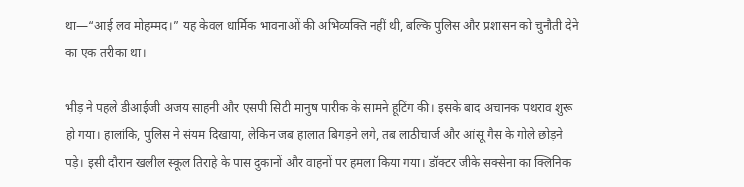था—“आई लव मोहम्मद।” यह केवल धार्मिक भावनाओं की अभिव्यक्ति नहीं थी, बल्कि पुलिस और प्रशासन को चुनौती देने का एक तरीका था।

भीड़ ने पहले डीआईजी अजय साहनी और एसपी सिटी मानुष पारीक के सामने हूटिंग की। इसके बाद अचानक पथराव शुरू हो गया। हालांकि, पुलिस ने संयम दिखाया, लेकिन जब हालात बिगड़ने लगे, तब लाठीचार्ज और आंसू गैस के गोले छोड़ने पड़े। इसी दौरान खलील स्कूल तिराहे के पास दुकानों और वाहनों पर हमला किया गया। डॉक्टर जीके सक्सेना का क्लिनिक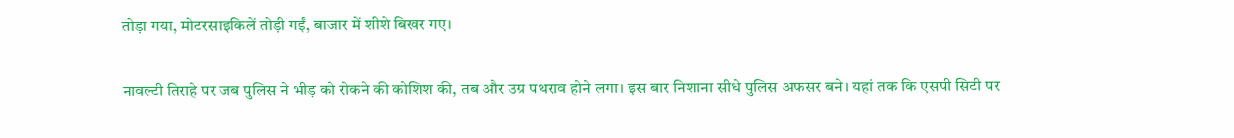तोड़ा गया, मोटरसाइकिलें तोड़ी गईं, बाजार में शीशे बिखर गए।

नावल्टी तिराहे पर जब पुलिस ने भीड़ को रोकने की कोशिश की, तब और उग्र पथराव होने लगा। इस बार निशाना सीधे पुलिस अफसर बने। यहां तक कि एसपी सिटी पर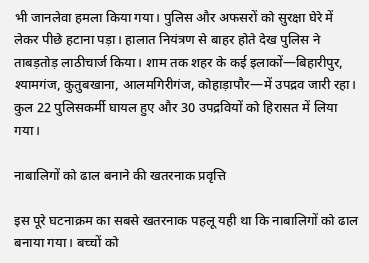भी जानलेवा हमला किया गया। पुलिस और अफसरों को सुरक्षा घेरे में लेकर पीछे हटाना पड़ा। हालात नियंत्रण से बाहर होते देख पुलिस ने ताबड़तोड़ लाठीचार्ज किया। शाम तक शहर के कई इलाकों—बिहारीपुर, श्यामगंज, कुतुबखाना, आलमगिरीगंज, कोहाड़ापौर—में उपद्रव जारी रहा। कुल 22 पुलिसकर्मी घायल हुए और 30 उपद्रवियों को हिरासत में लिया गया।

नाबालिगों को ढाल बनाने की खतरनाक प्रवृत्ति

इस पूरे घटनाक्रम का सबसे खतरनाक पहलू यही था कि नाबालिगों को ढाल बनाया गया। बच्चों को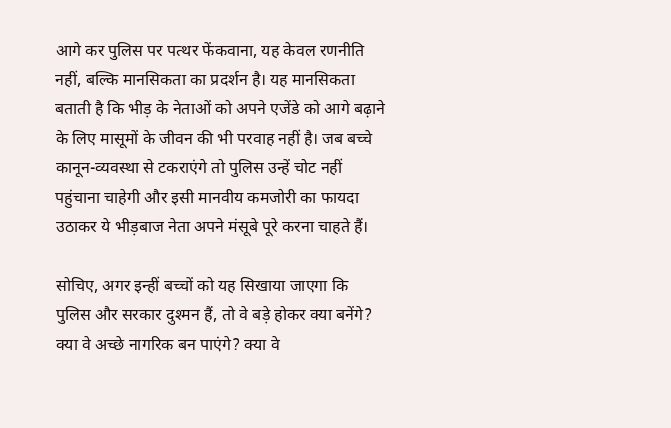आगे कर पुलिस पर पत्थर फेंकवाना, यह केवल रणनीति नहीं, बल्कि मानसिकता का प्रदर्शन है। यह मानसिकता बताती है कि भीड़ के नेताओं को अपने एजेंडे को आगे बढ़ाने के लिए मासूमों के जीवन की भी परवाह नहीं है। जब बच्चे कानून-व्यवस्था से टकराएंगे तो पुलिस उन्हें चोट नहीं पहुंचाना चाहेगी और इसी मानवीय कमजोरी का फायदा उठाकर ये भीड़बाज नेता अपने मंसूबे पूरे करना चाहते हैं।

सोचिए, अगर इन्हीं बच्चों को यह सिखाया जाएगा कि पुलिस और सरकार दुश्मन हैं, तो वे बड़े होकर क्या बनेंगे? क्या वे अच्छे नागरिक बन पाएंगे? क्या वे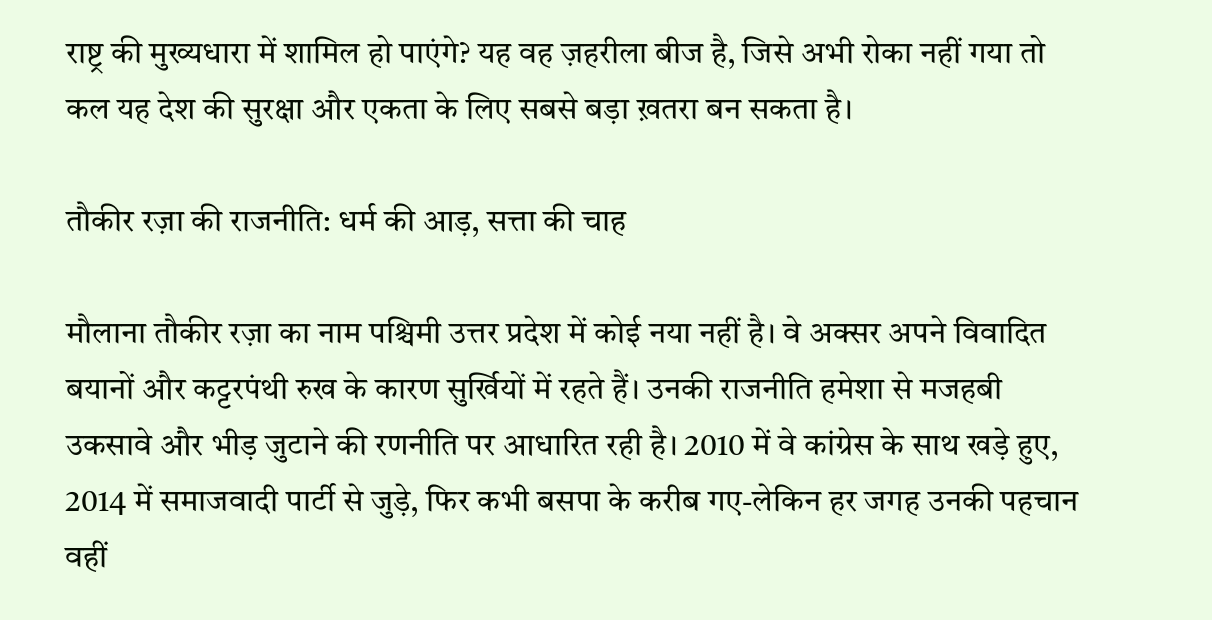राष्ट्र की मुख्यधारा में शामिल हो पाएंगे? यह वह ज़हरीला बीज है, जिसे अभी रोका नहीं गया तो कल यह देश की सुरक्षा और एकता के लिए सबसे बड़ा ख़तरा बन सकता है।

तौकीर रज़ा की राजनीति: धर्म की आड़, सत्ता की चाह

मौलाना तौकीर रज़ा का नाम पश्चिमी उत्तर प्रदेश में कोई नया नहीं है। वे अक्सर अपने विवादित बयानों और कट्टरपंथी रुख के कारण सुर्खियों में रहते हैं। उनकी राजनीति हमेशा से मजहबी उकसावे और भीड़ जुटाने की रणनीति पर आधारित रही है। 2010 में वे कांग्रेस के साथ खड़े हुए, 2014 में समाजवादी पार्टी से जुड़े, फिर कभी बसपा के करीब गए-लेकिन हर जगह उनकी पहचान वहीं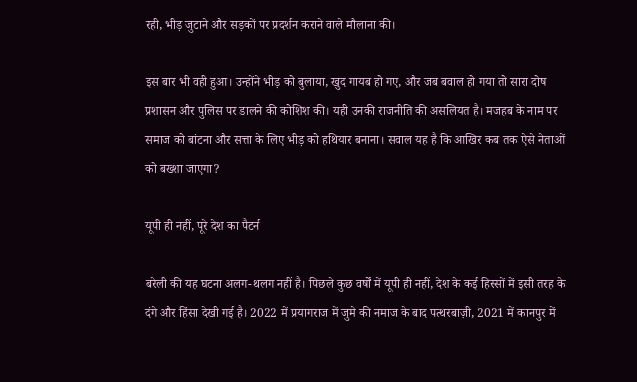रही, भीड़ जुटाने और सड़कों पर प्रदर्शन कराने वाले मौलाना की।

इस बार भी वही हुआ। उन्होंने भीड़ को बुलाया, खुद गायब हो गए, और जब बवाल हो गया तो सारा दोष प्रशासन और पुलिस पर डालने की कोशिश की। यही उनकी राजनीति की असलियत है। मजहब के नाम पर समाज को बांटना और सत्ता के लिए भीड़ को हथियार बनाना। सवाल यह है कि आखिर कब तक ऐसे नेताओं को बख्शा जाएगा?

यूपी ही नहीं, पूरे देश का पैटर्न

बरेली की यह घटना अलग-थलग नहीं है। पिछले कुछ वर्षों में यूपी ही नहीं, देश के कई हिस्सों में इसी तरह के दंगे और हिंसा देखी गई है। 2022 में प्रयागराज में जुमे की नमाज के बाद पत्थरबाज़ी, 2021 में कानपुर में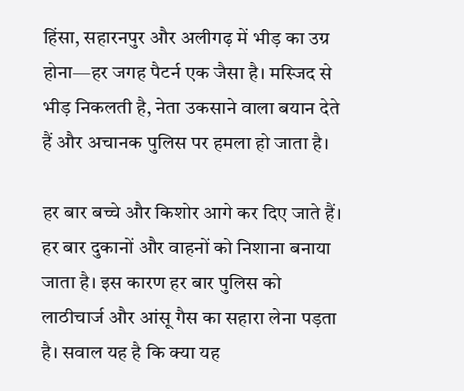हिंसा, सहारनपुर और अलीगढ़ में भीड़ का उग्र होना—हर जगह पैटर्न एक जैसा है। मस्जिद से भीड़ निकलती है, नेता उकसाने वाला बयान देते हैं और अचानक पुलिस पर हमला हो जाता है।

हर बार बच्चे और किशोर आगे कर दिए जाते हैं। हर बार दुकानों और वाहनों को निशाना बनाया जाता है। इस कारण हर बार पुलिस को लाठीचार्ज और आंसू गैस का सहारा लेना पड़ता है। सवाल यह है कि क्या यह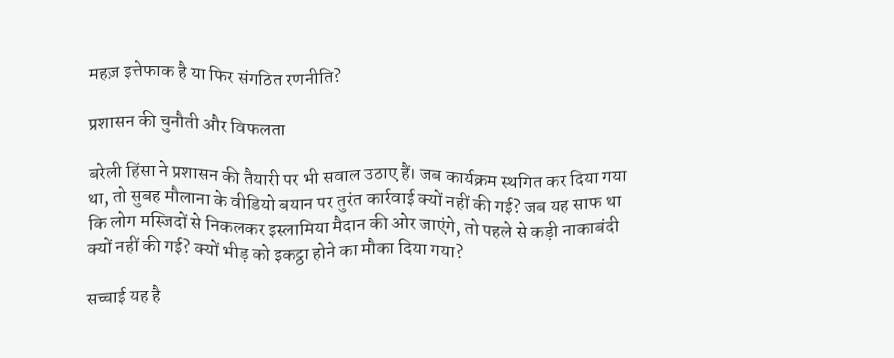महज़ इत्तेफाक है या फिर संगठित रणनीति?

प्रशासन की चुनौती और विफलता

बरेली हिंसा ने प्रशासन की तैयारी पर भी सवाल उठाए हैं। जब कार्यक्रम स्थगित कर दिया गया था, तो सुबह मौलाना के वीडियो बयान पर तुरंत कार्रवाई क्यों नहीं की गई? जब यह साफ था कि लोग मस्जिदों से निकलकर इस्लामिया मैदान की ओर जाएंगे, तो पहले से कड़ी नाकाबंदी क्यों नहीं की गई? क्यों भीड़ को इकट्ठा होने का मौका दिया गया?

सच्चाई यह है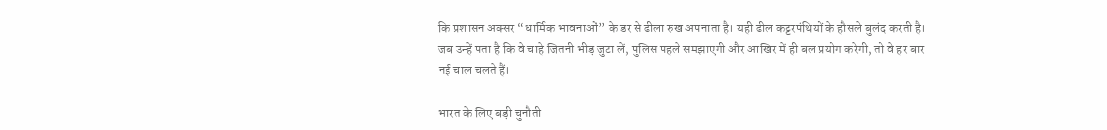कि प्रशासन अक्सर “धार्मिक भावनाओं” के डर से ढीला रुख अपनाता है। यही ढील कट्टरपंथियों के हौसले बुलंद करती है। जब उन्हें पता है कि वे चाहे जितनी भीड़ जुटा लें, पुलिस पहले समझाएगी और आखिर में ही बल प्रयोग करेगी, तो वे हर बार नई चाल चलते हैं।

भारत के लिए बड़ी चुनौती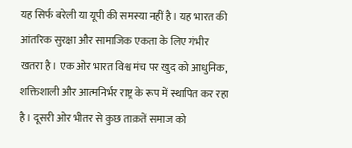यह सिर्फ बरेली या यूपी की समस्या नहीं है। यह भारत की आंतरिक सुरक्षा और सामाजिक एकता के लिए गंभीर खतरा है। एक ओर भारत विश्व मंच पर खुद को आधुनिक, शक्तिशाली और आत्मनिर्भर राष्ट्र के रूप में स्थापित कर रहा है। दूसरी ओर भीतर से कुछ ताक़तें समाज को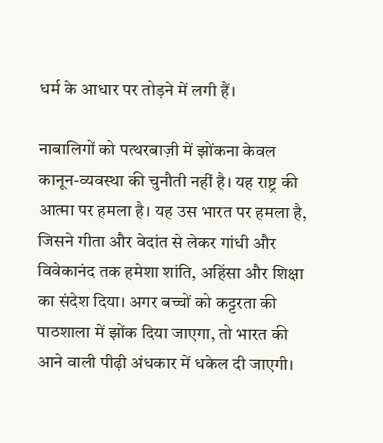धर्म के आधार पर तोड़ने में लगी हैं।

नाबालिगों को पत्थरबाज़ी में झोंकना केवल कानून-व्यवस्था की चुनौती नहीं है। यह राष्ट्र की आत्मा पर हमला है। यह उस भारत पर हमला है, जिसने गीता और वेदांत से लेकर गांधी और विवेकानंद तक हमेशा शांति, अहिंसा और शिक्षा का संदेश दिया। अगर बच्चों को कट्टरता की पाठशाला में झोंक दिया जाएगा, तो भारत की आने वाली पीढ़ी अंधकार में धकेल दी जाएगी।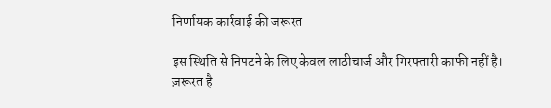निर्णायक कार्रवाई की जरूरत

इस स्थिति से निपटने के लिए केवल लाठीचार्ज और गिरफ्तारी काफी नहीं है। ज़रूरत है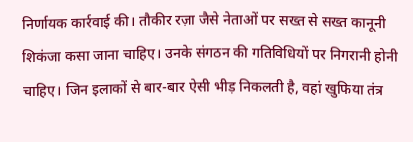निर्णायक कार्रवाई की। तौकीर रज़ा जैसे नेताओं पर सख्त से सख्त कानूनी शिकंजा कसा जाना चाहिए। उनके संगठन की गतिविधियों पर निगरानी होनी चाहिए। जिन इलाकों से बार-बार ऐसी भीड़ निकलती है, वहां खुफिया तंत्र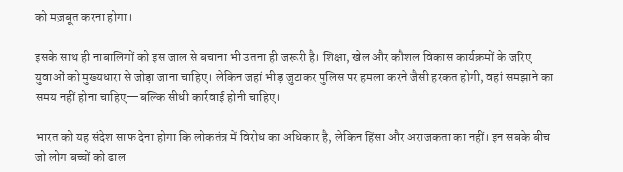को मज़बूत करना होगा।

इसके साथ ही नाबालिगों को इस जाल से बचाना भी उतना ही जरूरी है। शिक्षा, खेल और कौशल विकास कार्यक्रमों के जरिए युवाओं को मुख्यधारा से जोड़ा जाना चाहिए। लेकिन जहां भीड़ जुटाकर पुलिस पर हमला करने जैसी हरकत होगी, वहां समझाने का समय नहीं होना चाहिए—बल्कि सीधी कार्रवाई होनी चाहिए।

भारत को यह संदेश साफ देना होगा कि लोकतंत्र में विरोध का अधिकार है, लेकिन हिंसा और अराजकता का नहीं। इन सबके बीच जो लोग बच्चों को ढाल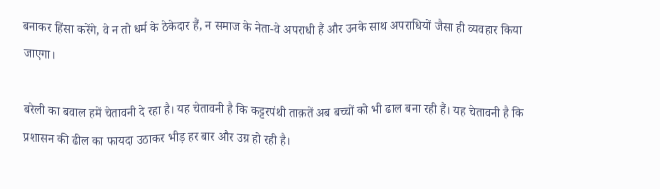बनाकर हिंसा करेंगे, वे न तो धर्म के ठेकेदार हैं, न समाज के नेता-वे अपराधी हैं और उनके साथ अपराधियों जैसा ही व्यवहार किया जाएगा।

बरेली का बवाल हमें चेतावनी दे रहा है। यह चेतावनी है कि कट्टरपंथी ताक़तें अब बच्चों को भी ढाल बना रही हैं। यह चेतावनी है कि प्रशासन की ढील का फायदा उठाकर भीड़ हर बार और उग्र हो रही है।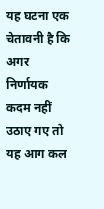यह घटना एक चेतावनी है कि अगर निर्णायक कदम नहीं उठाए गए तो यह आग कल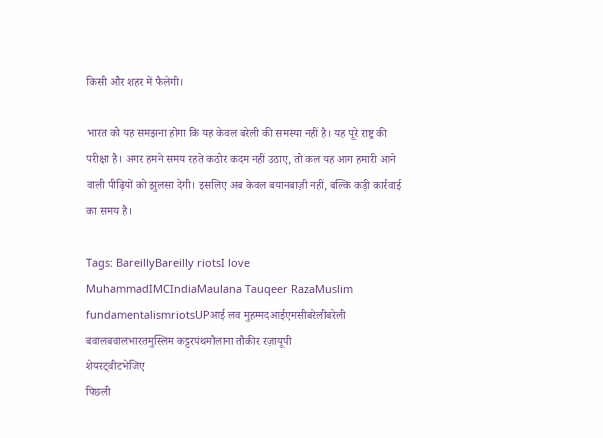किसी और शहर में फैलेगी।

भारत को यह समझना होगा कि यह केवल बरेली की समस्या नहीं है। यह पूरे राष्ट्र की परीक्षा है। अगर हमने समय रहते कठोर कदम नहीं उठाए, तो कल यह आग हमारी आने वाली पीढ़ियों को झुलसा देगी। इसलिए अब केवल बयानबाज़ी नहीं, बल्कि कड़ी कार्रवाई का समय है।

Tags: BareillyBareilly riotsI love MuhammadIMCIndiaMaulana Tauqeer RazaMuslim fundamentalismriotsUPआई लव मुहम्मदआईएमसीबरेलीबरेली बवालबवालभारतमुस्लिम कट्टरपंथमौलाना तौकीर रज़ायूपी
शेयरट्वीटभेजिए
पिछली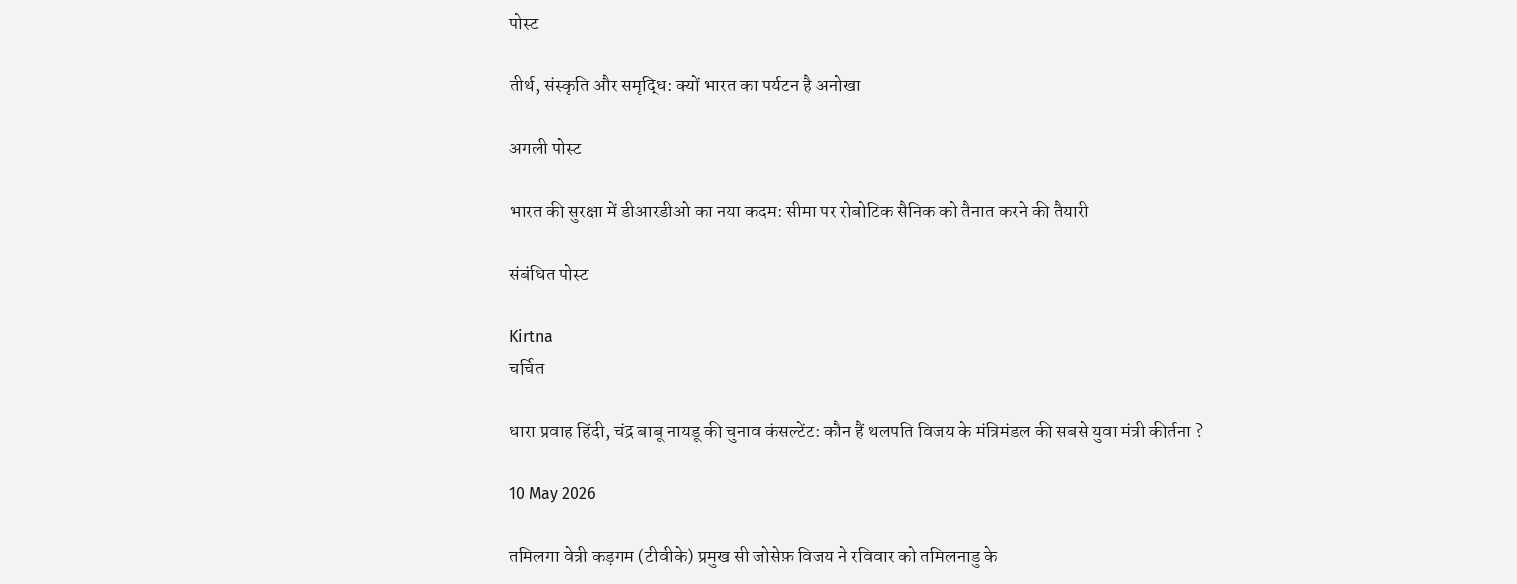पोस्ट

तीर्थ, संस्कृति और समृद्धि: क्यों भारत का पर्यटन है अनोखा

अगली पोस्ट

भारत की सुरक्षा में डीआरडीओ का नया कदम: सीमा पर रोबोटिक सैनिक को तैनात करने की तैयारी

संबंधित पोस्ट

Kirtna
चर्चित

धारा प्रवाह हिंदी, चंद्र बाबू नायडू की चुनाव कंसल्टेंट: कौन हैं थलपति विजय के मंत्रिमंडल की सबसे युवा मंत्री कीर्तना ?

10 May 2026

तमिलगा वेत्री कड़गम (टीवीके) प्रमुख सी जोसेफ़ विजय ने रविवार को तमिलनाडु के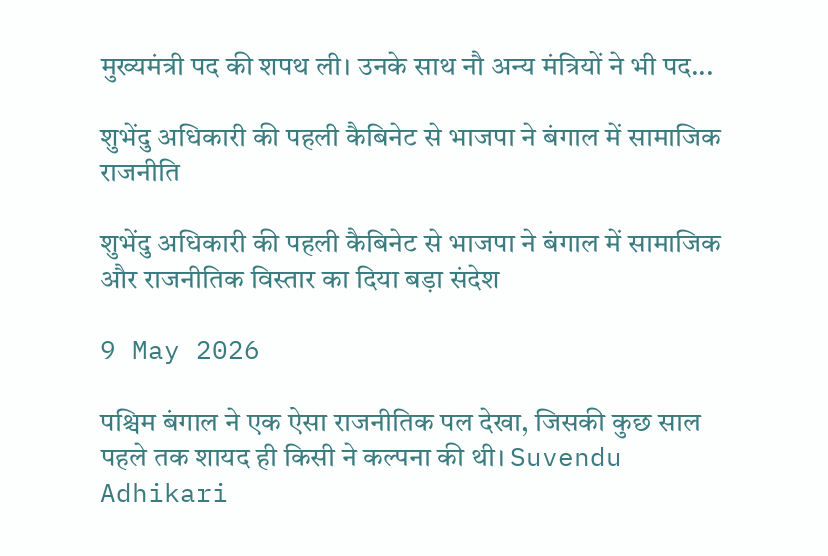मुख्यमंत्री पद की शपथ ली। उनके साथ नौ अन्य मंत्रियों ने भी पद...

शुभेंदु अधिकारी की पहली कैबिनेट से भाजपा ने बंगाल में सामाजिक
राजनीति

शुभेंदु अधिकारी की पहली कैबिनेट से भाजपा ने बंगाल में सामाजिक और राजनीतिक विस्तार का दिया बड़ा संदेश

9 May 2026

पश्चिम बंगाल ने एक ऐसा राजनीतिक पल देखा, जिसकी कुछ साल पहले तक शायद ही किसी ने कल्पना की थी। Suvendu Adhikari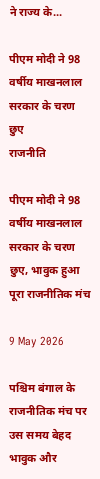ने राज्य के...

पीएम मोदी ने 98 वर्षीय माखनलाल सरकार के चरण छुए
राजनीति

पीएम मोदी ने 98 वर्षीय माखनलाल सरकार के चरण छुए, भावुक हुआ पूरा राजनीतिक मंच

9 May 2026

पश्चिम बंगाल के राजनीतिक मंच पर उस समय बेहद भावुक और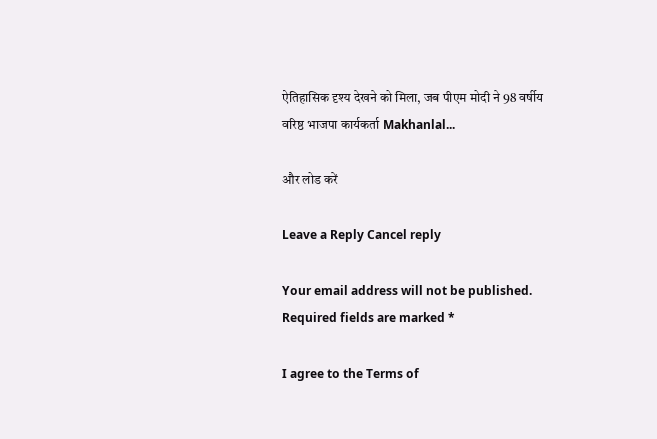ऐतिहासिक दृश्य देखने को मिला, जब पीएम मोदी ने 98 वर्षीय वरिष्ठ भाजपा कार्यकर्ता Makhanlal...

और लोड करें

Leave a Reply Cancel reply

Your email address will not be published. Required fields are marked *

I agree to the Terms of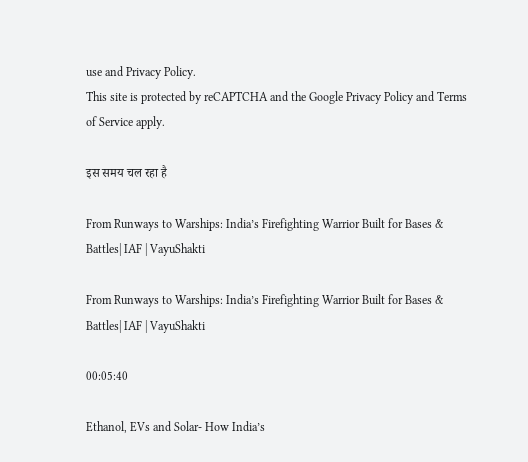use and Privacy Policy.
This site is protected by reCAPTCHA and the Google Privacy Policy and Terms of Service apply.

इस समय चल रहा है

From Runways to Warships: India’s Firefighting Warrior Built for Bases & Battles| IAF | VayuShakti

From Runways to Warships: India’s Firefighting Warrior Built for Bases & Battles| IAF | VayuShakti

00:05:40

Ethanol, EVs and Solar- How India’s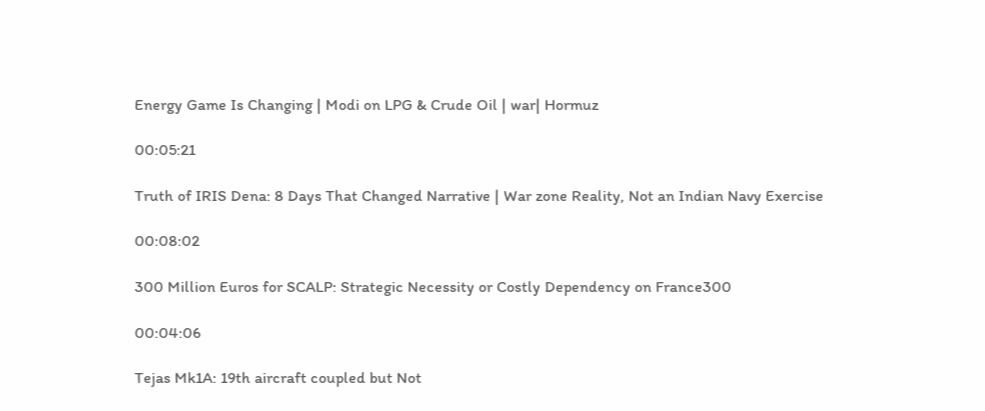Energy Game Is Changing | Modi on LPG & Crude Oil | war| Hormuz

00:05:21

Truth of IRIS Dena: 8 Days That Changed Narrative | War zone Reality, Not an Indian Navy Exercise

00:08:02

300 Million Euros for SCALP: Strategic Necessity or Costly Dependency on France300

00:04:06

Tejas Mk1A: 19th aircraft coupled but Not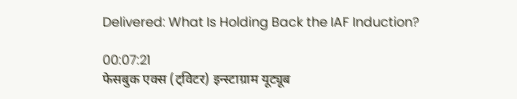Delivered: What Is Holding Back the IAF Induction?

00:07:21
फेसबुक एक्स (ट्विटर) इन्स्टाग्राम यूट्यूब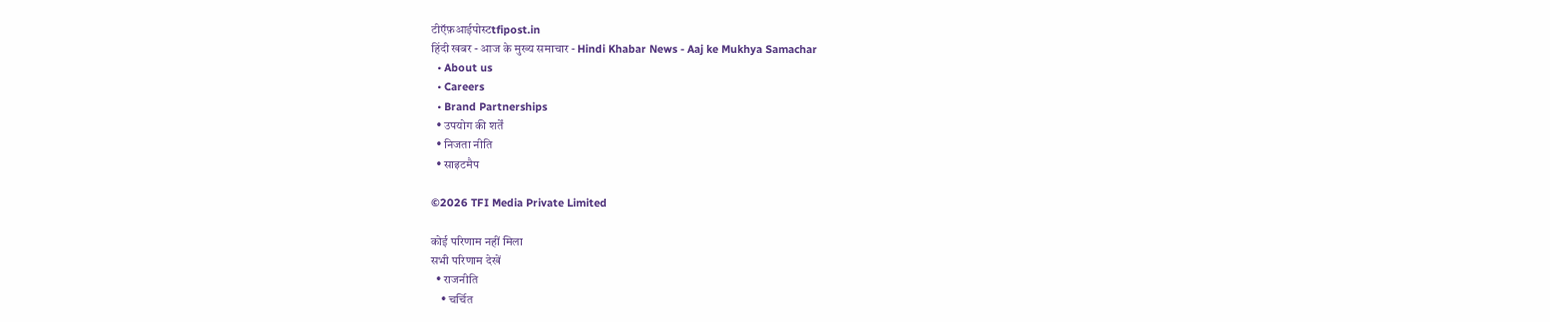टीऍफ़आईपोस्टtfipost.in
हिंदी खबर - आज के मुख्य समाचार - Hindi Khabar News - Aaj ke Mukhya Samachar
  • About us
  • Careers
  • Brand Partnerships
  • उपयोग की शर्तें
  • निजता नीति
  • साइटमैप

©2026 TFI Media Private Limited

कोई परिणाम नहीं मिला
सभी परिणाम देखें
  • राजनीति
    • चर्चित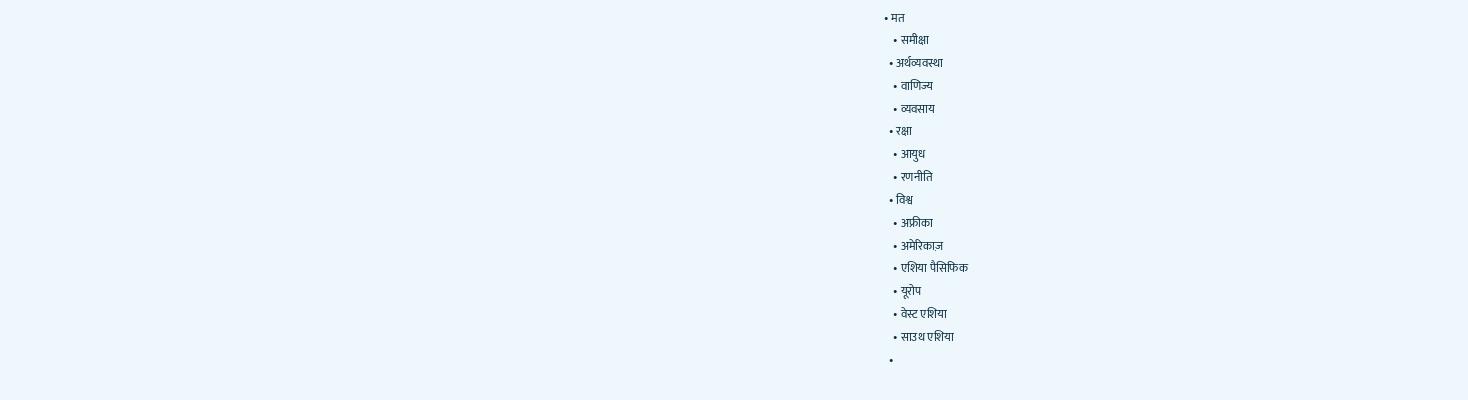• मत
    • समीक्षा
  • अर्थव्यवस्था
    • वाणिज्य
    • व्यवसाय
  • रक्षा
    • आयुध
    • रणनीति
  • विश्व
    • अफ्रीका
    • अमेरिकाज़
    • एशिया पैसिफिक
    • यूरोप
    • वेस्ट एशिया
    • साउथ एशिया
  •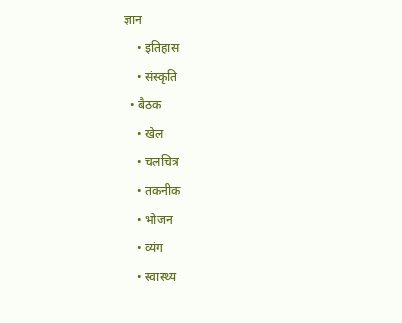ज्ञान
    • इतिहास
    • संस्कृति
  • बैठक
    • खेल
    • चलचित्र
    • तकनीक
    • भोजन
    • व्यंग
    • स्वास्थ्य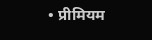• प्रीमियम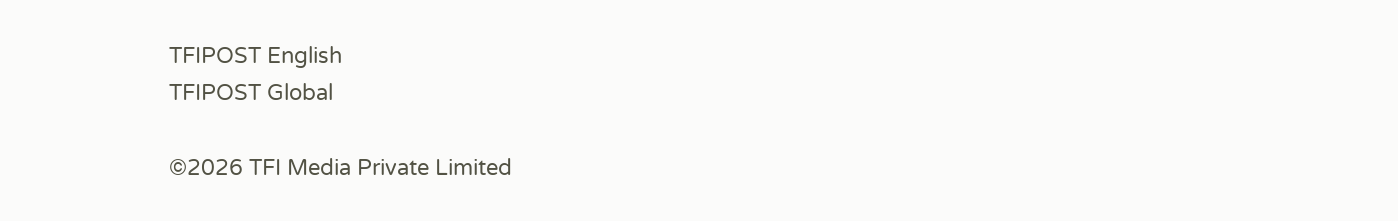TFIPOST English
TFIPOST Global

©2026 TFI Media Private Limited